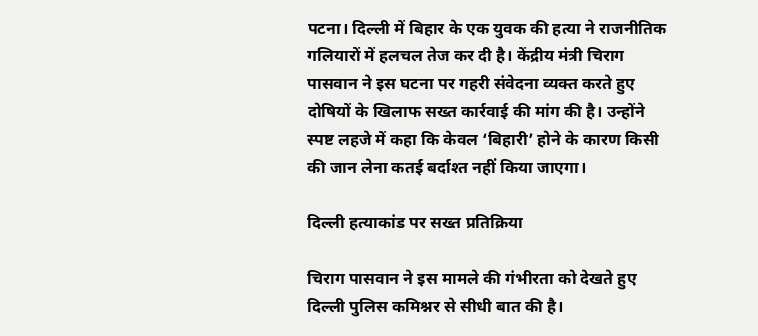पटना। दिल्ली में बिहार के एक युवक की हत्या ने राजनीतिक गलियारों में हलचल तेज कर दी है। केंद्रीय मंत्री चिराग पासवान ने इस घटना पर गहरी संवेदना व्यक्त करते हुए दोषियों के खिलाफ सख्त कार्रवाई की मांग की है। उन्होंने स्पष्ट लहजे में कहा कि केवल ‘बिहारी’ होने के कारण किसी की जान लेना कतई बर्दाश्त नहीं किया जाएगा।

दिल्ली हत्याकांड पर सख्त प्रतिक्रिया

चिराग पासवान ने इस मामले की गंभीरता को देखते हुए दिल्ली पुलिस कमिश्नर से सीधी बात की है।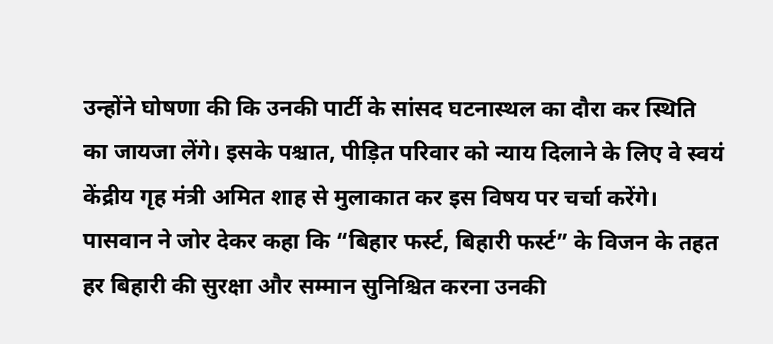उन्होंने घोषणा की कि उनकी पार्टी के सांसद घटनास्थल का दौरा कर स्थिति का जायजा लेंगे। इसके पश्चात, पीड़ित परिवार को न्याय दिलाने के लिए वे स्वयं केंद्रीय गृह मंत्री अमित शाह से मुलाकात कर इस विषय पर चर्चा करेंगे। पासवान ने जोर देकर कहा कि “बिहार फर्स्ट, बिहारी फर्स्ट” के विजन के तहत हर बिहारी की सुरक्षा और सम्मान सुनिश्चित करना उनकी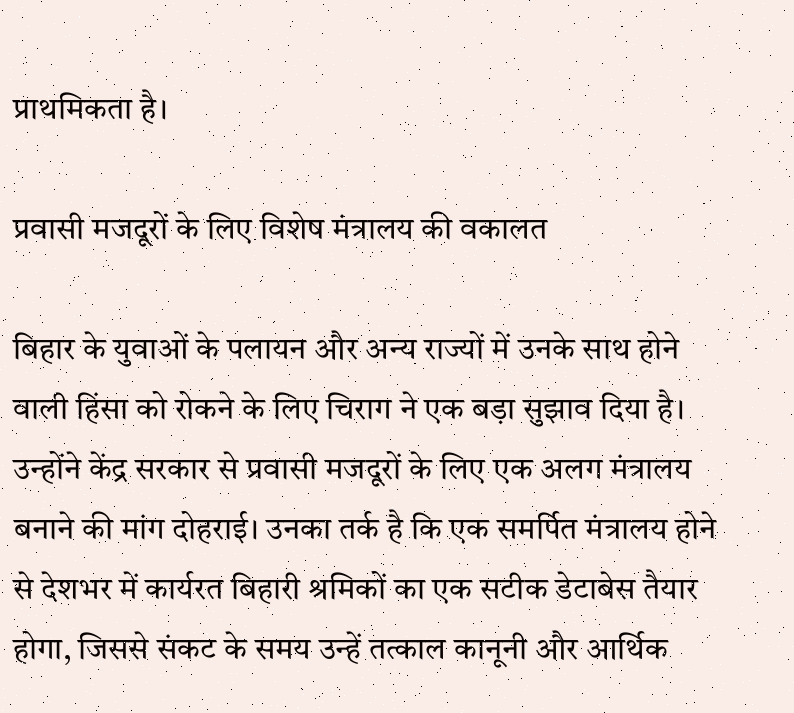प्राथमिकता है।

प्रवासी मजदूरों के लिए विशेष मंत्रालय की वकालत

बिहार के युवाओं के पलायन और अन्य राज्यों में उनके साथ होने वाली हिंसा को रोकने के लिए चिराग ने एक बड़ा सुझाव दिया है। उन्होंने केंद्र सरकार से प्रवासी मजदूरों के लिए एक अलग मंत्रालय बनाने की मांग दोहराई। उनका तर्क है कि एक समर्पित मंत्रालय होने से देशभर में कार्यरत बिहारी श्रमिकों का एक सटीक डेटाबेस तैयार होगा, जिससे संकट के समय उन्हें तत्काल कानूनी और आर्थिक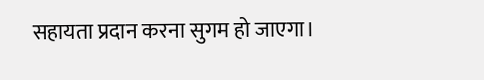सहायता प्रदान करना सुगम हो जाएगा।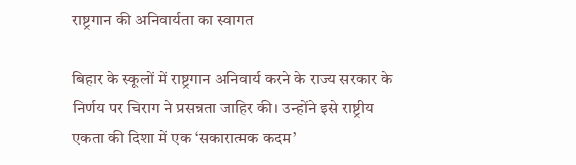राष्ट्रगान की अनिवार्यता का स्वागत

बिहार के स्कूलों में राष्ट्रगान अनिवार्य करने के राज्य सरकार के निर्णय पर चिराग ने प्रसन्नता जाहिर की। उन्होंने इसे राष्ट्रीय एकता की दिशा में एक ‘सकारात्मक कदम’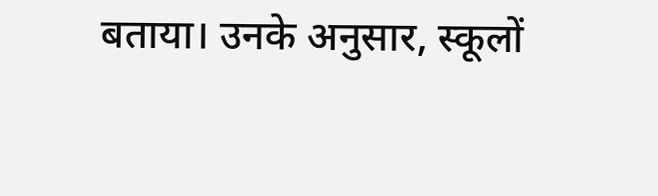बताया। उनके अनुसार, स्कूलों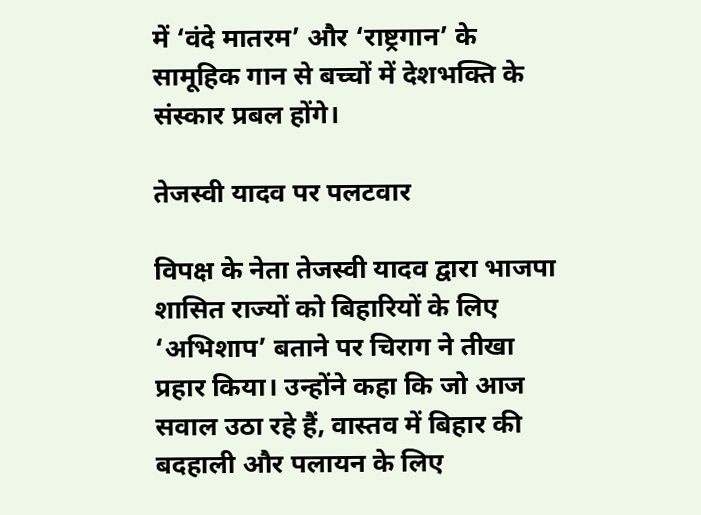में ‘वंदे मातरम’ और ‘राष्ट्रगान’ के सामूहिक गान से बच्चों में देशभक्ति के संस्कार प्रबल होंगे।

तेजस्वी यादव पर पलटवार

विपक्ष के नेता तेजस्वी यादव द्वारा भाजपा शासित राज्यों को बिहारियों के लिए ‘अभिशाप’ बताने पर चिराग ने तीखा प्रहार किया। उन्होंने कहा कि जो आज सवाल उठा रहे हैं, वास्तव में बिहार की बदहाली और पलायन के लिए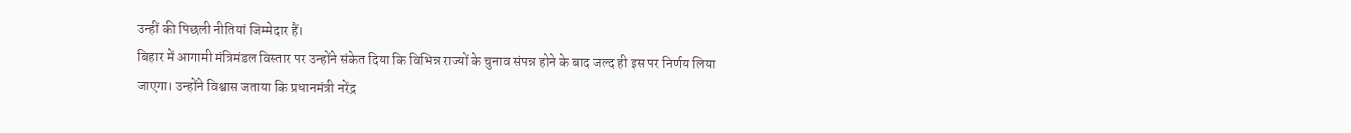उन्हीं की पिछली नीतियां जिम्मेदार हैं।
बिहार में आगामी मंत्रिमंडल विस्तार पर उन्होंने संकेत दिया कि विभिन्न राज्यों के चुनाव संपन्न होने के बाद जल्द ही इस पर निर्णय लिया जाएगा। उन्होंने विश्वास जताया कि प्रधानमंत्री नरेंद्र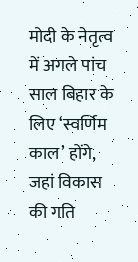मोदी के नेतृत्व में अगले पांच साल बिहार के लिए ‘स्वर्णिम काल’ होंगे, जहां विकास की गति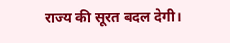राज्य की सूरत बदल देगी।